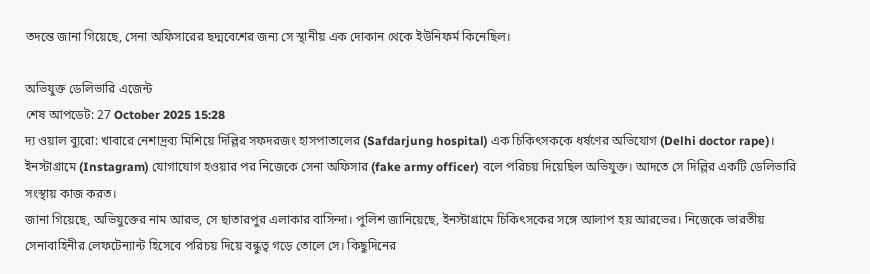তদন্তে জানা গিয়েছে, সেনা অফিসারের ছদ্মবেশের জন্য সে স্থানীয় এক দোকান থেকে ইউনিফর্ম কিনেছিল।

অভিযুক্ত ডেলিভারি এজেন্ট
শেষ আপডেট: 27 October 2025 15:28
দ্য ওয়াল ব্যুরো: খাবারে নেশাদ্রব্য মিশিয়ে দিল্লির সফদরজং হাসপাতালের (Safdarjung hospital) এক চিকিৎসককে ধর্ষণের অভিযোগ (Delhi doctor rape)। ইনস্টাগ্রামে (Instagram) যোগাযোগ হওয়ার পর নিজেকে সেনা অফিসার (fake army officer) বলে পরিচয় দিয়েছিল অভিযুক্ত। আদতে সে দিল্লির একটি ডেলিভারি সংস্থায় কাজ করত।
জানা গিয়েছে, অভিযুক্তের নাম আরভ, সে ছাতারপুর এলাকার বাসিন্দা। পুলিশ জানিয়েছে, ইনস্টাগ্রামে চিকিৎসকের সঙ্গে আলাপ হয় আরভের। নিজেকে ভারতীয় সেনাবাহিনীর লেফটেন্যান্ট হিসেবে পরিচয় দিয়ে বন্ধুত্ব গড়ে তোলে সে। কিছুদিনের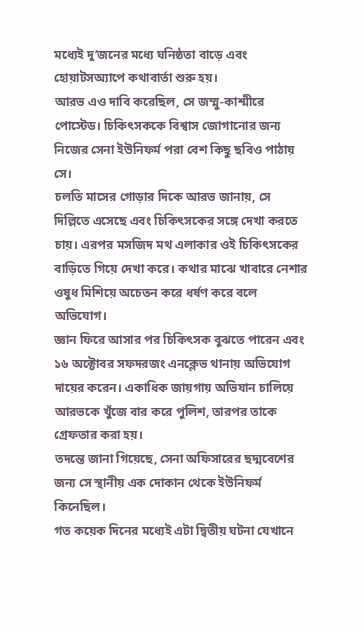মধ্যেই দু’জনের মধ্যে ঘনিষ্ঠতা বাড়ে এবং হোয়াটসঅ্যাপে কথাবার্তা শুরু হয়।
আরভ এও দাবি করেছিল, সে জম্মু-কাশ্মীরে পোস্টেড। চিকিৎসককে বিশ্বাস জোগানোর জন্য নিজের সেনা ইউনিফর্ম পরা বেশ কিছু ছবিও পাঠায় সে।
চলতি মাসের গোড়ার দিকে আরভ জানায়, সে দিল্লিতে এসেছে এবং চিকিৎসকের সঙ্গে দেখা করতে চায়। এরপর মসজিদ মথ এলাকার ওই চিকিৎসকের বাড়িতে গিয়ে দেখা করে। কথার মাঝে খাবারে নেশার ওষুধ মিশিয়ে অচেতন করে ধর্ষণ করে বলে অভিযোগ।
জ্ঞান ফিরে আসার পর চিকিৎসক বুঝতে পারেন এবং ১৬ অক্টোবর সফদরজং এনক্লেভ থানায় অভিযোগ দায়ের করেন। একাধিক জায়গায় অভিযান চালিয়ে আরভকে খুঁজে বার করে পুলিশ, তারপর তাকে গ্রেফতার করা হয়।
তদন্তে জানা গিয়েছে, সেনা অফিসারের ছদ্মবেশের জন্য সে স্থানীয় এক দোকান থেকে ইউনিফর্ম কিনেছিল।
গত কয়েক দিনের মধ্যেই এটা দ্বিতীয় ঘটনা যেখানে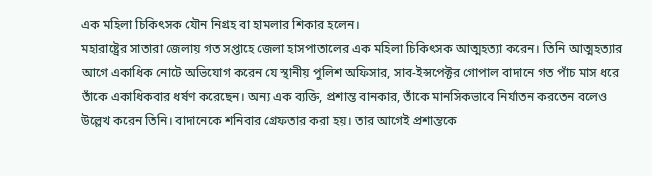এক মহিলা চিকিৎসক যৌন নিগ্রহ বা হামলার শিকার হলেন।
মহারাষ্ট্রের সাতারা জেলায় গত সপ্তাহে জেলা হাসপাতালের এক মহিলা চিকিৎসক আত্মহত্যা করেন। তিনি আত্মহত্যার আগে একাধিক নোটে অভিযোগ করেন যে স্থানীয় পুলিশ অফিসার, সাব-ইন্সপেক্টর গোপাল বাদানে গত পাঁচ মাস ধরে তাঁকে একাধিকবার ধর্ষণ করেছেন। অন্য এক ব্যক্তি, প্রশান্ত বানকার, তাঁকে মানসিকভাবে নির্যাতন করতেন বলেও উল্লেখ করেন তিনি। বাদানেকে শনিবার গ্রেফতার করা হয়। তার আগেই প্রশান্তকে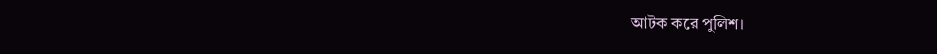আটক করে পুলিশ।